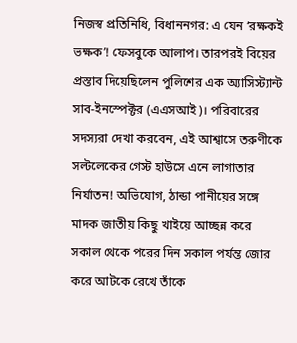নিজস্ব প্রতিনিধি, বিধাননগর: এ যেন ‘রক্ষকই ভক্ষক’! ফেসবুকে আলাপ। তারপরই বিয়ের প্রস্তাব দিয়েছিলেন পুলিশের এক অ্যাসিস্ট্যান্ট সাব-ইনস্পেক্টর (এএসআই)। পরিবারের সদস্যরা দেখা করবেন, এই আশ্বাসে তরুণীকে সল্টলেকের গেস্ট হাউসে এনে লাগাতার নির্যাতন! অভিযোগ, ঠান্ডা পানীয়ের সঙ্গে মাদক জাতীয় কিছু খাইয়ে আচ্ছন্ন করে সকাল থেকে পরের দিন সকাল পর্যন্ত জোর করে আটকে রেখে তাঁকে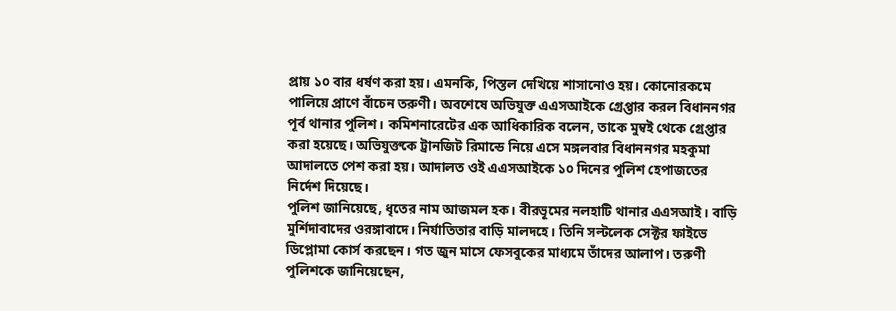প্রায় ১০ বার ধর্ষণ করা হয়। এমনকি, পিস্তল দেখিয়ে শাসানোও হয়। কোনোরকমে পালিয়ে প্রাণে বাঁচেন তরুণী। অবশেষে অভিযুক্ত এএসআইকে গ্রেপ্তার করল বিধাননগর পূর্ব থানার পুলিশ। কমিশনারেটের এক আধিকারিক বলেন, তাকে মুম্বই থেকে গ্রেপ্তার করা হয়েছে। অভিযুক্তকে ট্রানজিট রিমান্ডে নিয়ে এসে মঙ্গলবার বিধাননগর মহকুমা আদালতে পেশ করা হয়। আদালত ওই এএসআইকে ১০ দিনের পুলিশ হেপাজতের নির্দেশ দিয়েছে।
পুলিশ জানিয়েছে, ধৃতের নাম আজমল হক। বীরভূমের নলহাটি থানার এএসআই। বাড়ি মুর্শিদাবাদের ওরঙ্গাবাদে। নির্যাতিতার বাড়ি মালদহে। তিনি সল্টলেক সেক্টর ফাইভে ডিপ্লোমা কোর্স করছেন। গত জুন মাসে ফেসবুকের মাধ্যমে তাঁদের আলাপ। তরুণী পুলিশকে জানিয়েছেন,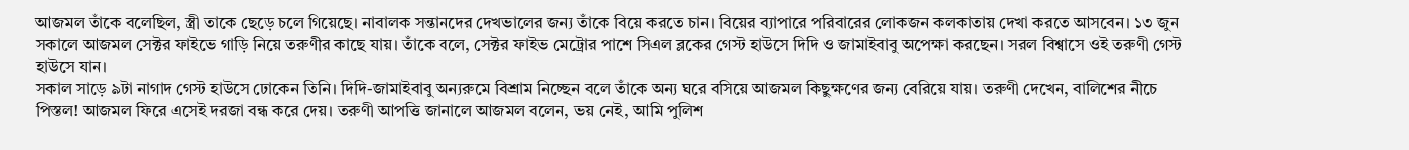আজমল তাঁকে বলেছিল, স্ত্রী তাকে ছেড়ে চলে গিয়েছে। নাবালক সন্তানদের দেখভালের জন্য তাঁকে বিয়ে করতে চান। বিয়ের ব্যাপারে পরিবারের লোকজন কলকাতায় দেখা করতে আসবেন। ১৩ জুন সকালে আজমল সেক্টর ফাইভে গাড়ি নিয়ে তরুণীর কাছে যায়। তাঁকে বলে, সেক্টর ফাইভ মেট্রোর পাশে সিএল ব্লকের গেস্ট হাউসে দিদি ও জামাইবাবু অপেক্ষা করছেন। সরল বিশ্বাসে ওই তরুণী গেস্ট হাউসে যান।
সকাল সাড়ে ৯টা নাগাদ গেস্ট হাউসে ঢোকেন তিনি। দিদি-জামাইবাবু অন্যরুমে বিশ্রাম নিচ্ছেন বলে তাঁকে অন্য ঘরে বসিয়ে আজমল কিছুক্ষণের জন্য বেরিয়ে যায়। তরুণী দেখেন, বালিশের নীচে পিস্তল! আজমল ফিরে এসেই দরজা বন্ধ করে দেয়। তরুণী আপত্তি জানালে আজমল বলেন, ভয় নেই, আমি পুলিশ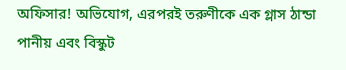অফিসার! অভিযোগ, এরপরই তরুণীকে এক গ্লাস ঠান্ডা পানীয় এবং বিস্কুট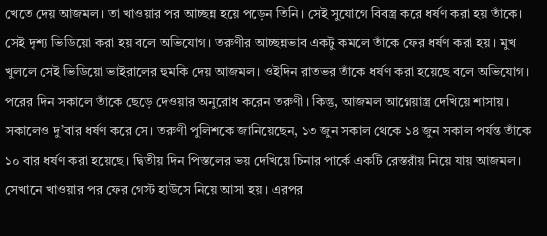খেতে দেয় আজমল। তা খাওয়ার পর আচ্ছন্ন হয়ে পড়েন তিনি। সেই সুযোগে বিবস্ত্র করে ধর্ষণ করা হয় তাঁকে। সেই দৃশ্য ভিডিয়ো করা হয় বলে অভিযোগ। তরুণীর আচ্ছন্নভাব একটু কমলে তাঁকে ফের ধর্ষণ করা হয়। মুখ খুললে সেই ভিডিয়ো ভাইরালের হুমকি দেয় আজমল। ওইদিন রাতভর তাঁকে ধর্ষণ করা হয়েছে বলে অভিযোগ।
পরের দিন সকালে তাঁকে ছেড়ে দেওয়ার অনুরোধ করেন তরুণী। কিন্তু, আজমল আগ্নেয়াস্ত্র দেখিয়ে শাসায়। সকালেও দু’বার ধর্ষণ করে সে। তরুণী পুলিশকে জানিয়েছেন, ১৩ জুন সকাল থেকে ১৪ জুন সকাল পর্যন্ত তাঁকে ১০ বার ধর্ষণ করা হয়েছে। দ্বিতীয় দিন পিস্তলের ভয় দেখিয়ে চিনার পার্কে একটি রেস্তরাঁয় নিয়ে যায় আজমল। সেখানে খাওয়ার পর ফের গেস্ট হাউসে নিয়ে আসা হয়। এরপর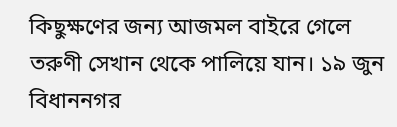কিছুক্ষণের জন্য আজমল বাইরে গেলে তরুণী সেখান থেকে পালিয়ে যান। ১৯ জুন বিধাননগর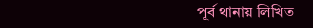পূর্ব থানায় লিখিত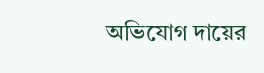অভিযোগ দায়ের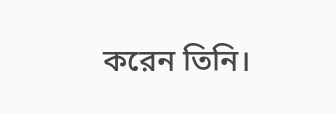করেন তিনি।